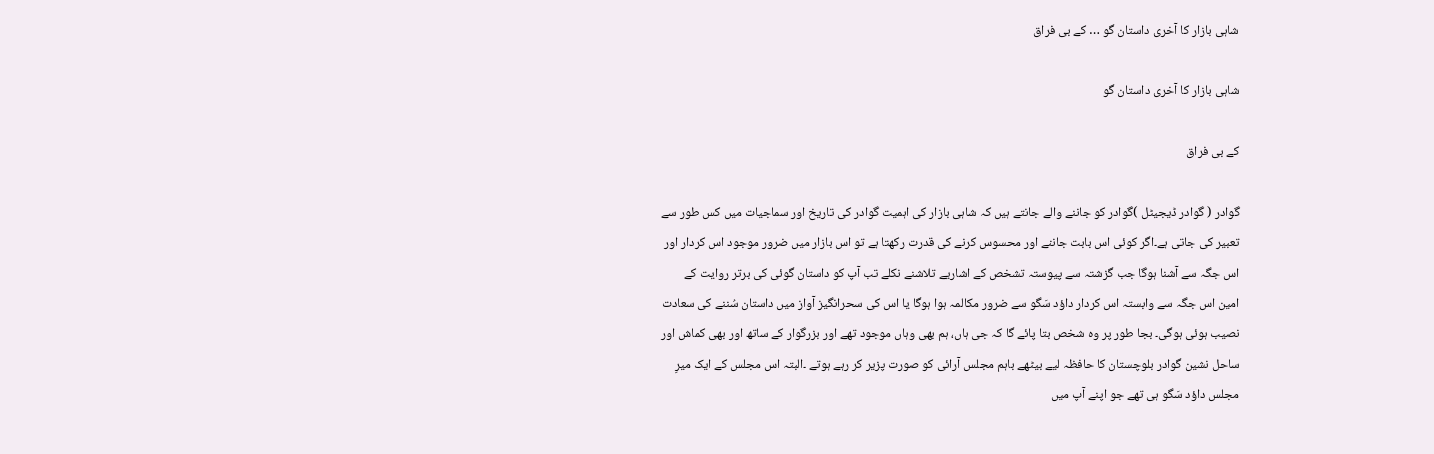شاہی بازار کا آخری داستان گو … کے بی فراق

شاہی بازار کا آخری داستان گو

کے بی فراق

گوادر ( گوادر ڈیجیٹل )گوادر کو جاننے والے جانتے ہیں کہ شاہی بازار کی اہمیت گوادر کی تاریخ اور سماجیات میں کس طور سے تعبیر کی جاتی ہے۔اگر کوئی اس بابت جاننے اور محسوس کرنے کی قدرت رکھتا ہے تو اس بازار میں ضرور موجود اس کردار اور اس جگہ سے آشنا ہوگا جب گزشتہ سے پیوستہ تشخص کے اشاریے تلاشنے نکلے تب آپ کو داستان گوئی کی برتر روایت کے امین اس جگہ سے وابستہ اس کردار داؤد سَگو سے ضرور مکالمہ ہوا ہوگا یا اس کی سحرانگیز آواز میں داستان سُننے کی سعادت نصیب ہوئی ہوگی۔ بجا طور پر وہ شخص بتا پائے گا کہ جی ہاں، ہم بھی وہاں موجود تھے اور بزرگوار کے ساتھ اور بھی کماش اور ساحل نشین گوادر بلوچستان کا حافظہ لیے بیٹھے باہم مجلس آرائی کو صورت پزیر کر رہے ہوتے ۔البتہ اس مجلس کے ایک میرِ مجلس داؤد سَگو ہی تھے جو اپنے آپ میں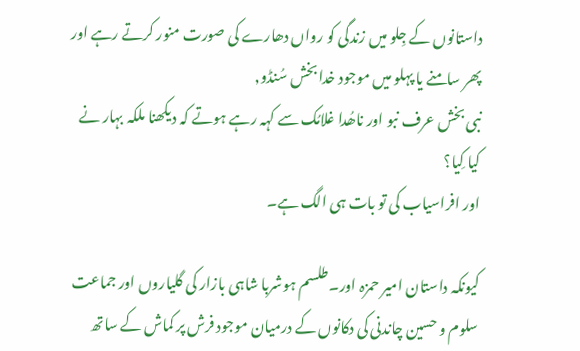داستانوں کے جِلو میں زندگی کو رواں دھارے کی صورت منور کرتے رہے اور پھر سامنے یا پہلو میں موجود خدا بخش سُنڈو,
نبی بخش عرف نبو اور ناھُدا غلامُک سے کہہ رہے ہوتے کہ دیکھنا ملکہ بہار نے کیا کِیا؟
اور افراسیاب کی تو بات ہی الگ ہے۔

کیونکہ داستان امیر حمزہ اور۔طلسم ہوشربا شاہی بازار کی گلیاروں اور جماعت سلوم و حسین چاندنی کی دکانوں کے درمیان موجود فرش پر کماش کے ساتھ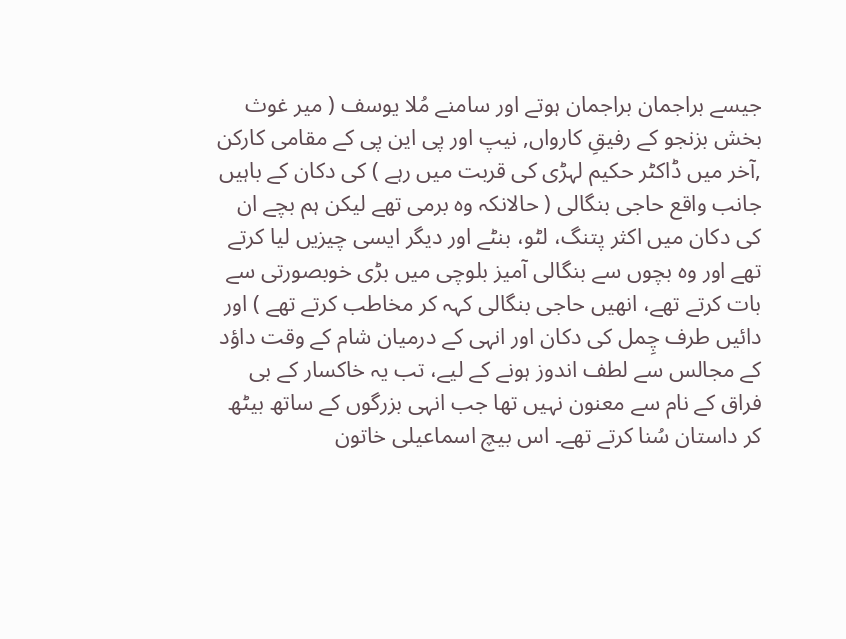جیسے براجمان براجمان ہوتے اور سامنے مُلا یوسف ( میر غوث بخش بزنجو کے رفیقِ کارواں, نیپ اور پی این پی کے مقامی کارکن ,آخر میں ڈاکٹر حکیم لہڑی کی قربت میں رہے ) کی دکان کے باہیں جانب واقع حاجی بنگالی ( حالانکہ وہ برمی تھے لیکن ہم بچے ان کی دکان میں اکثر پتنگ، لٹو، بنٹے اور دیگر ایسی چیزیں لیا کرتے تھے اور وہ بچوں سے بنگالی آمیز بلوچی میں بڑی خوبصورتی سے بات کرتے تھے، انھیں حاجی بنگالی کہہ کر مخاطب کرتے تھے ) اور دائیں طرف چِمل کی دکان اور انہی کے درمیان شام کے وقت داؤد کے مجالس سے لطف اندوز ہونے کے لیے، تب یہ خاکسار کے بی فراق کے نام سے معنون نہیں تھا جب انہی بزرگوں کے ساتھ بیٹھ کر داستان سُنا کرتے تھے۔ اس بیچ اسماعیلی خاتون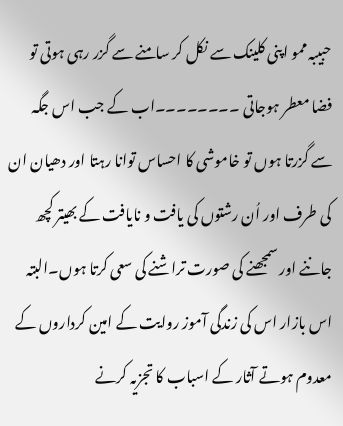حبیبہ ممو اپنی کلینک سے نکل کر سامنے سے گزر رہی ہوتی تو فضا معطر ہوجاتی ۔۔۔۔۔۔۔۔اب کے جب اس جگہ سے گزرتا ہوں تو خاموشی کا احساس توانا رہتا اور دھیان ان کی طرف اور اُن رشتوں کی یافت و نایافت کے بھیتر کچھ جاننے اور سمجھنے کی صورت تراشنے کی سعی کرتا ہوں۔البتہ اس بازار اس کی زندگی آموز روایت کے امین کرداروں کے معدوم ہوتے آثار کے اسباب کا تجزیہ کرنے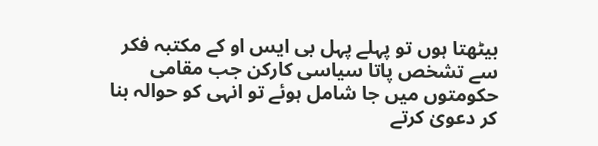بیٹھتا ہوں تو پہلے پہل بی ایس او کے مکتبہ فکر سے تشخص پاتا سیاسی کارکن جب مقامی حکومتوں میں جا شامل ہوئے تو انہی کو حوالہ بنا کر دعویٰ کرتے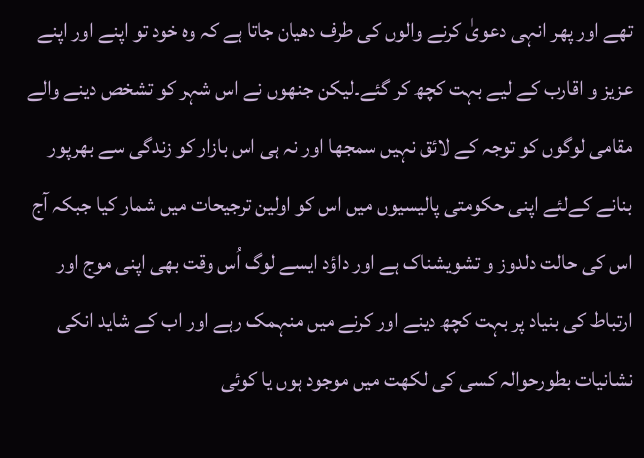تھے اور پھر انہی دعویٰ کرنے والوں کی طرف دھیان جاتا ہے کہ وہ خود تو اپنے اور اپنے عزیز و اقارب کے لیے بہت کچھ کر گئے۔لیکن جنھوں نے اس شہر کو تشخص دینے والے مقامی لوگوں کو توجہ کے لائق نہیں سمجھا اور نہ ہی اس بازار کو زندگی سے بھرپور بنانے کےلئے اپنی حکومتی پالیسیوں میں اس کو اولین ترجیحات میں شمار کیا جبکہ آج اس کی حالت دلدوز و تشویشناک ہے اور داؤد ایسے لوگ اُس وقت بھی اپنی موج اور ارتباط کی بنیاد پر بہت کچھ دینے اور کرنے میں منہمک رہے اور اب کے شاید انکی نشانیات بطورحوالہ کسی کی لکھت میں موجود ہوں یا کوئی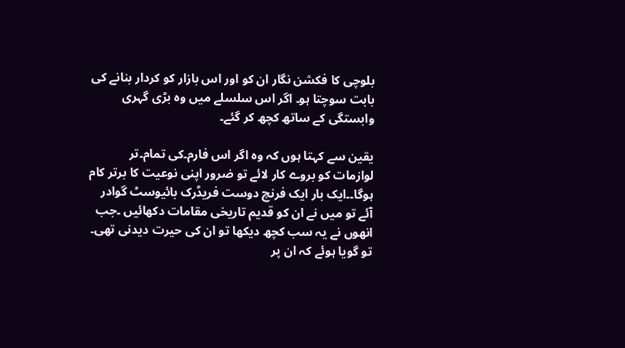بلوچی کا فکشن نگار ان کو اور اس بازار کو کردار بنانے کی بابت سوچتا ہو۔ اگر اس سلسلے میں وہ بڑی گہری وابستگی کے ساتھ کچھ کر گئے۔

یقین سے کہتا ہوں کہ وہ اگر اس فارم۔کی تمام۔تر لوازمات کو بروے کار لائے تو ضرور اپنی نوعیت کا برتر کام ہوگا۔۔ایک بار ایک فرنچ دوست فریڈرک بائیوسٹ گوادر آئے تو میں نے ان کو قدیم تاریخی مقامات دکھائیں ۔جب انھوں نے یہ سب کچھ دیکھا تو ان کی حیرت دیدنی تھی۔ تو گویا ہوئے کہ ان پر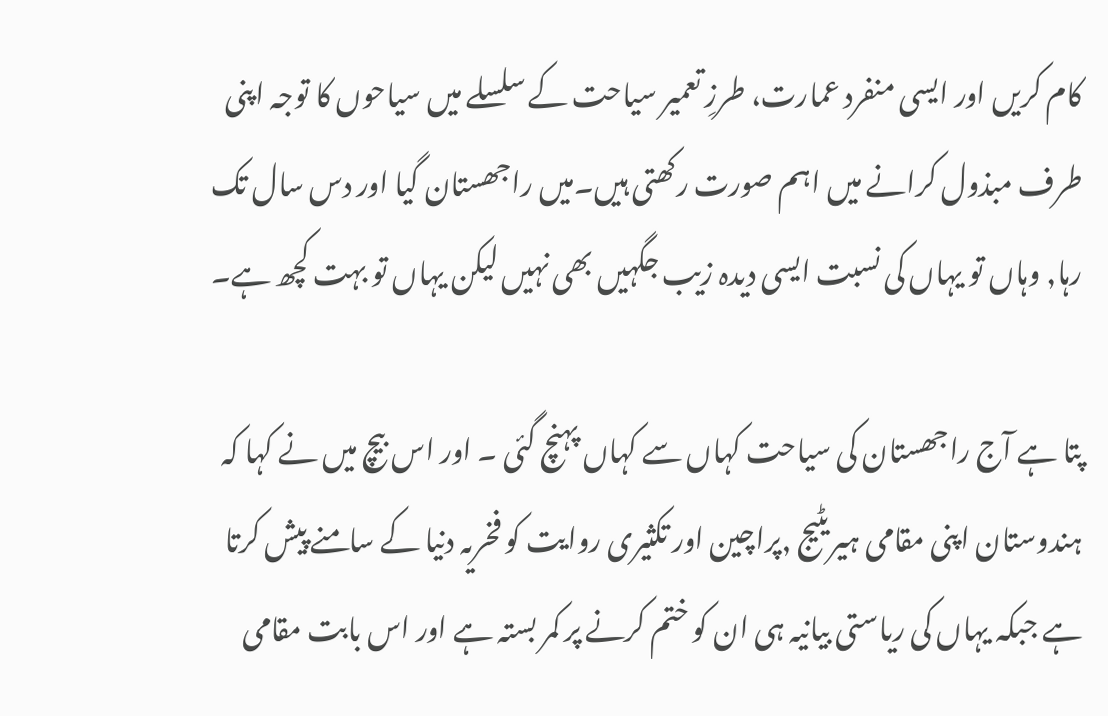کام کریں اور ایسی منفرد عمارت، طرزِ تعمیر سیاحت کے سلسلے میں سیاحوں کا توجہ اپنی طرف مبذول کرانے میں اہم صورت رکھتی ہیں۔میں راجھستان گیا اور دس سال تک رہا, وہاں تو یہاں کی نسبت ایسی دیدہ زیب جگہیں بھی نہیں لیکن یہاں تو بہت کچھ ہے۔

پتا ہے آج راجھستان کی سیاحت کہاں سے کہاں پہنچ گئی ۔ اور اس بیچ میں نے کہا کہ ہندوستان اپنی مقامی ہیریٹیج ,پراچین اور تکثیری روایت کو فخریہ دنیا کے سامنے پیش کرتا ہے جبکہ یہاں کی ریاستی بیانیہ ہی ان کو ختم کرنے پر کمر بستہ ہے اور اس بابت مقامی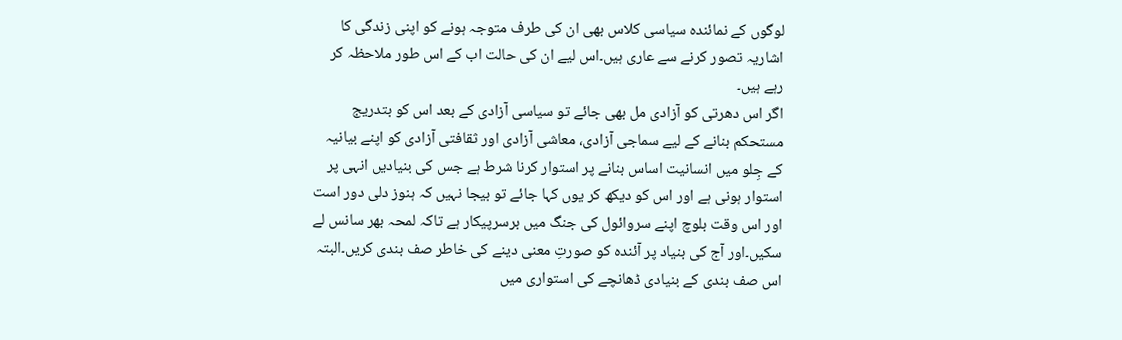لوگوں کے نمائندہ سیاسی کلاس بھی ان کی طرف متوجہ ہونے کو اپنی زندگی کا اشاریہ تصور کرنے سے عاری ہیں۔اس لیے ان کی حالت اب کے اس طور ملاحظہ کر رہے ہیں۔
اگر اس دھرتی کو آزادی مل بھی جائے تو سیاسی آزادی کے بعد اس کو بتدریج مستحکم بنانے کے لیے سماجی آزادی، معاشی آزادی اور ثقافتی آزادی کو اپنے بیانیہ کے جِلو میں انسانیت اساس بنانے پر استوار کرنا شرط ہے جس کی بنیادیں انہی پر استوار ہونی ہے اور اس کو دیکھ کر یوں کہا جائے تو بیجا نہیں کہ ہنوز دلی دور است اور اس وقت بلوچ اپنے سروائول کی جنگ میں برسرپیکار ہے تاکہ لمحہ بھر سانس لے سکیں۔اور آج کی بنیاد پر آئندہ کو صورتِ معنی دینے کی خاطر صف بندی کریں۔البتہ اس صف بندی کے بنیادی ڈھانچے کی استواری میں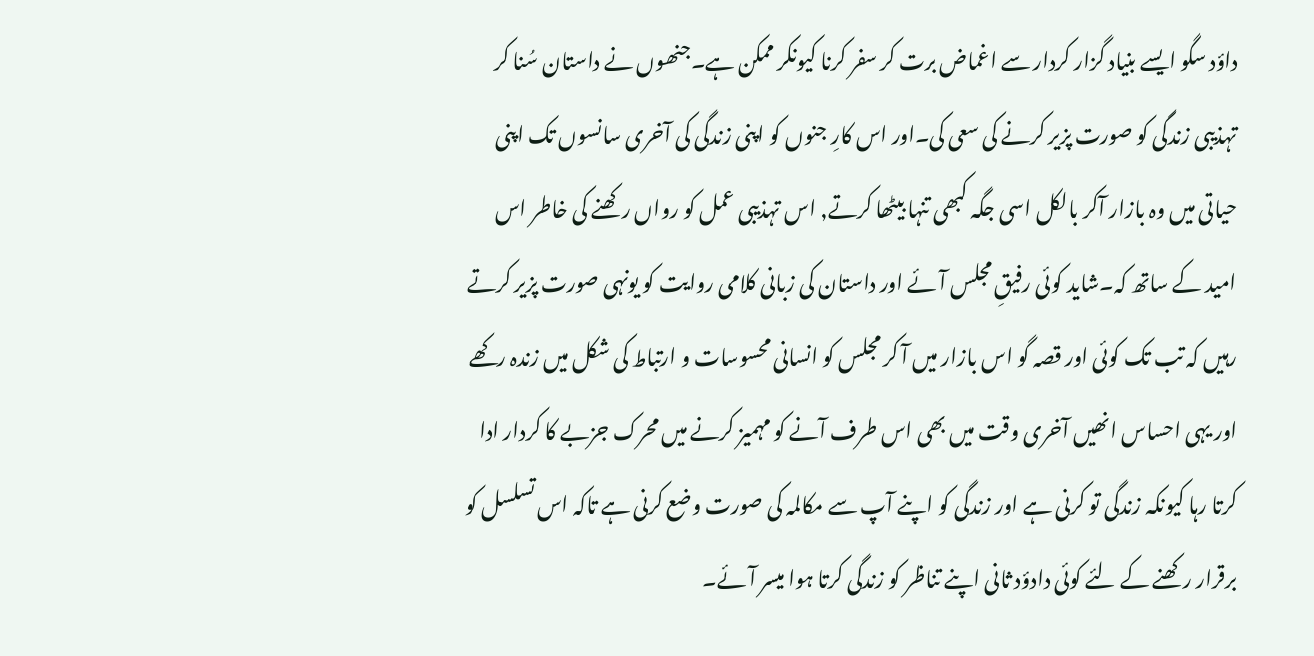داؤد سگو ایسے بنیاد گزار کردار سے اغماض برت کر سفر کرنا کیونکر ممکن ہے۔جنھوں نے داستان سُنا کر تہذیبی زندگی کو صورت پزیر کرنے کی سعی کی۔اور اس کارِ جنوں کو اپنی زندگی کی آخری سانسوں تک اپنی حیاتی میں وہ بازار آکر بالکل اسی جگہ کبھی تنہا بیٹھا کرتے, اس تہذیبی عمل کو رواں رکھنے کی خاطر اس امید کے ساتھ کہ۔شاید کوئی رفیقِ مجلس آئے اور داستان کی زبانی کلامی روایت کو یونہی صورت پزیر کرتے رہیں کہ تب تک کوئی اور قصہ گو اس بازار میں آ کر مجلس کو انسانی محسوسات و ارتباط کی شکل میں زندہ رکھے اور یہی احساس انھیں آخری وقت میں بھی اس طرف آنے کو مہمیز کرنے میں محرک جزبے کا کردار ادا کرتا رہا کیونکہ زندگی تو کرنی ہے اور زندگی کو اپنے آپ سے مکالمہ کی صورت وضع کرنی ہے تاکہ اس تسلسل کو برقرار رکھنے کے لئے کوئی دادؤد ثانی اپنے تناظر کو زندگی کرتا ہوا میسر آئے۔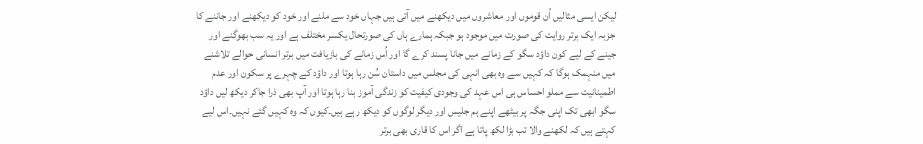لیکن ایسی مثالیں اُن قوموں اور معاشروں میں دیکھنے میں آتی ہیں جہاں خود سے ملنے اور خود کو دیکھنے اور جاننے کا جزبہ ایک برتر روایت کی صورت میں موجود ہو جبکہ ہمارے ہاں کی صورتحال یکسر مختلف ہے اور یہ سب بھوگنے اور جینے کے لیے کون داؤد سگو کے زمانے میں جانا پسند کرے گا اور اُس زمانے کی بازیافت میں برتر انسانی حوالے تلاشنے میں منہمک ہوگا کہ کہیں سے وہ بھی انہی کی مجلس میں داستان سُن رہا ہوتا اور داؤد کے چہرے پر سکون اور عدم اطمینانیت سے مملو احساس ہی اس عہد کی وجودی کیفیت کو زندگی آموز بنا رہا ہوتا اور آپ بھی ذرا جاکر دیکھ لیں داؤد سگو ابھی تک اپنی جگہ پر بیٹھے اپنے ہم جلیس اور دیگر لوگوں کو دیکھ رہے ہیں۔کیوں کہ وہ کہیں گئے نہیں۔اس لیے کہتے ہیں کہ لکھنے والا تب بڑا لکھ پاتا ہے اگر اس کا قاری بھی برتر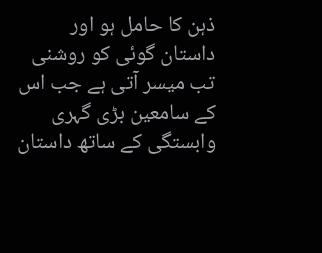ذہن کا حامل ہو اور داستان گوئی کو روشنی تب میسر آتی ہے جب اس کے سامعین بڑی گہری وابستگی کے ساتھ داستان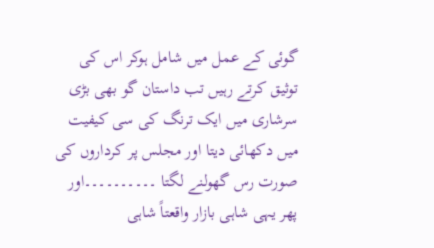گوئی کے عمل میں شامل ہوکر اس کی توثیق کرتے رہیں تب داستان گو بھی بڑی سرشاری میں ایک ترنگ کی سی کیفیت میں دکھائی دیتا اور مجلس پر کرداروں کی صورت رس گھولنے لگتا ۔۔۔۔۔۔۔۔۔۔اور پھر یہی شاہی بازار واقعتاً شاہی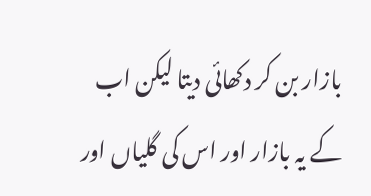بازار بن کر دکھائی دیتا لیکن اب کے یہ بازار اور اس کی گلیاں اور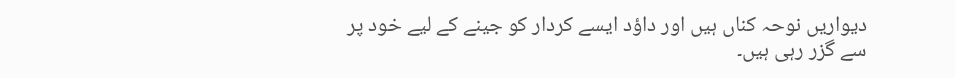دیواریں نوحہ کناں ہیں اور داؤد ایسے کردار کو جینے کے لیے خود پر سے گزر رہی ہیں۔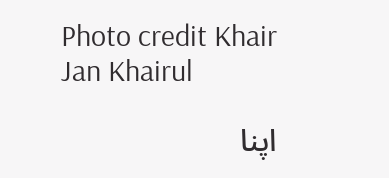Photo credit Khair Jan Khairul

اپنا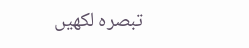تبصرہ لکھیں